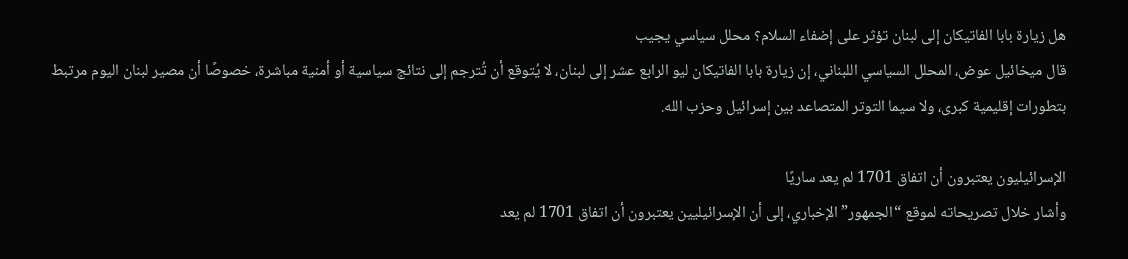هل زيارة بابا الفاتيكان إلى لبنان تؤثر على إضفاء السلام؟ محلل سياسي يجيب
قال ميخائيل عوض، المحلل السياسي اللبناني، إن زيارة بابا الفاتيكان ليو الرابع عشر إلى لبنان، لا يُتوقع أن تُترجم إلى نتائج سياسية أو أمنية مباشرة، خصوصًا أن مصير لبنان اليوم مرتبط بتطورات إقليمية كبرى، ولا سيما التوتر المتصاعد بين إسرائيل وحزب الله.

الإسرائيليون يعتبرون أن اتفاق 1701 لم يعد ساريًا
وأشار خلال تصريحاته لموقع “الجمهور” الإخباري، إلى أن الإسرائيليين يعتبرون أن اتفاق 1701 لم يعد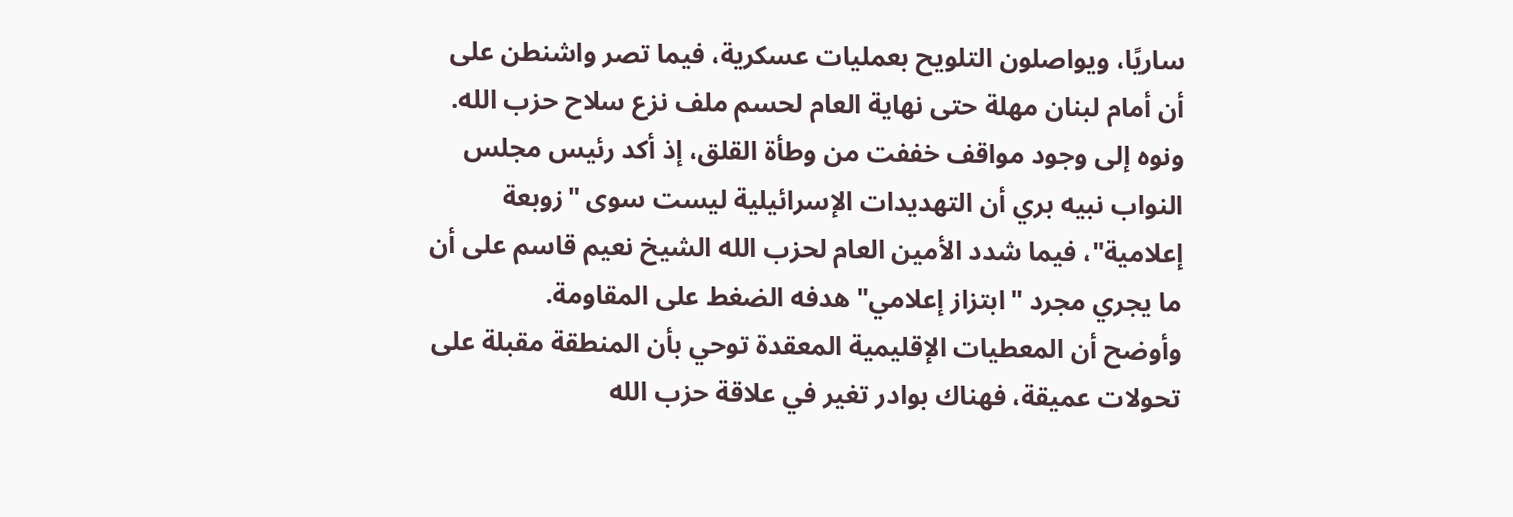ساريًا، ويواصلون التلويح بعمليات عسكرية، فيما تصر واشنطن على أن أمام لبنان مهلة حتى نهاية العام لحسم ملف نزع سلاح حزب الله.
ونوه إلى وجود مواقف خففت من وطأة القلق، إذ أكد رئيس مجلس النواب نبيه بري أن التهديدات الإسرائيلية ليست سوى "زوبعة إعلامية"، فيما شدد الأمين العام لحزب الله الشيخ نعيم قاسم على أن ما يجري مجرد "ابتزاز إعلامي" هدفه الضغط على المقاومة.
وأوضح أن المعطيات الإقليمية المعقدة توحي بأن المنطقة مقبلة على تحولات عميقة، فهناك بوادر تغير في علاقة حزب الله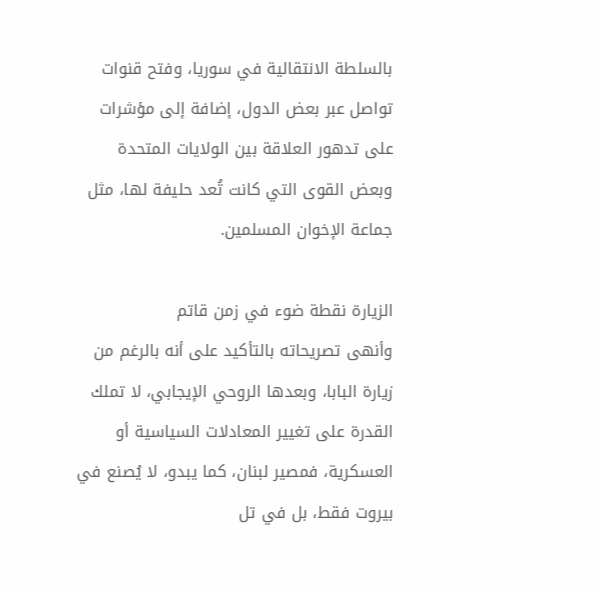بالسلطة الانتقالية في سوريا، وفتح قنوات تواصل عبر بعض الدول، إضافة إلى مؤشرات على تدهور العلاقة بين الولايات المتحدة وبعض القوى التي كانت تُعد حليفة لها، مثل جماعة الإخوان المسلمين.

الزيارة نقطة ضوء في زمن قاتم
وأنهى تصريحاته بالتأكيد على أنه بالرغم من زيارة البابا، وبعدها الروحي الإيجابي، لا تملك القدرة على تغيير المعادلات السياسية أو العسكرية، فمصير لبنان، كما يبدو، لا يُصنع في بيروت فقط، بل في تل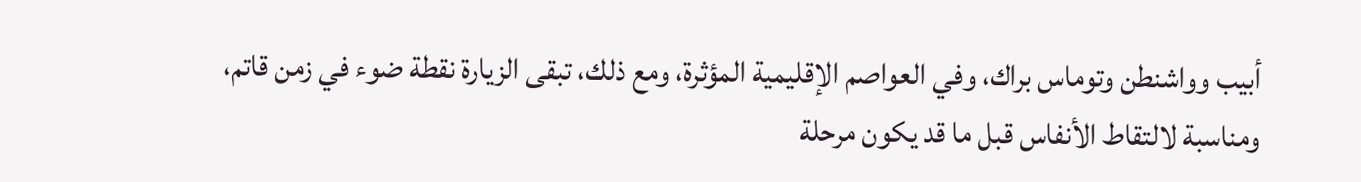أبيب وواشنطن وتوماس براك، وفي العواصم الإقليمية المؤثرة، ومع ذلك، تبقى الزيارة نقطة ضوء في زمن قاتم، ومناسبة لالتقاط الأنفاس قبل ما قد يكون مرحلة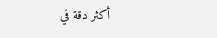أكثر دقة في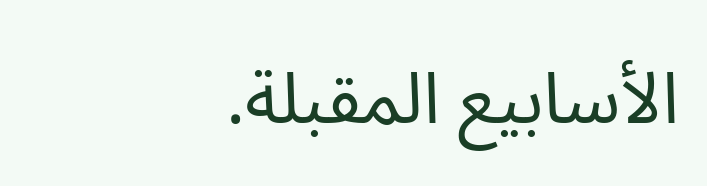الأسابيع المقبلة.